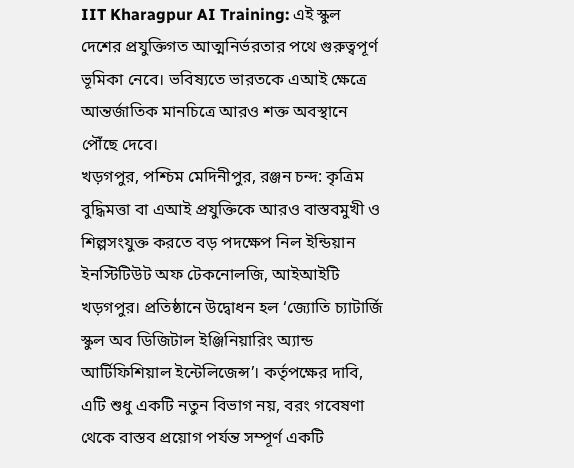IIT Kharagpur AI Training: এই স্কুল দেশের প্রযুক্তিগত আত্মনির্ভরতার পথে গুরুত্বপূর্ণ ভূমিকা নেবে। ভবিষ্যতে ভারতকে এআই ক্ষেত্রে আন্তর্জাতিক মানচিত্রে আরও শক্ত অবস্থানে পৌঁছে দেবে।
খড়গপুর, পশ্চিম মেদিনীপুর, রঞ্জন চন্দ: কৃত্রিম বুদ্ধিমত্তা বা এআই প্রযুক্তিকে আরও বাস্তবমুখী ও শিল্পসংযুক্ত করতে বড় পদক্ষেপ নিল ইন্ডিয়ান ইনস্টিটিউট অফ টেকনোলজি, আইআইটি খড়গপুর। প্রতিষ্ঠানে উদ্বোধন হল ‘জ্যোতি চ্যাটার্জি স্কুল অব ডিজিটাল ইঞ্জিনিয়ারিং অ্যান্ড আর্টিফিশিয়াল ইন্টেলিজেন্স’। কর্তৃপক্ষের দাবি, এটি শুধু একটি নতুন বিভাগ নয়, বরং গবেষণা থেকে বাস্তব প্রয়োগ পর্যন্ত সম্পূর্ণ একটি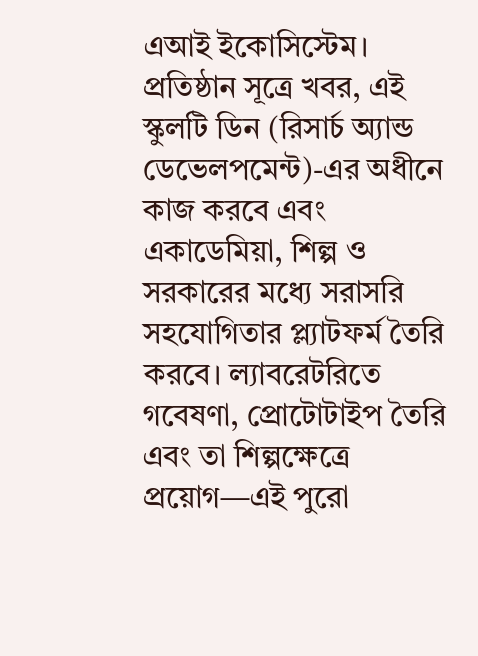এআই ইকোসিস্টেম।
প্রতিষ্ঠান সূত্রে খবর, এই স্কুলটি ডিন (রিসার্চ অ্যান্ড ডেভেলপমেন্ট)-এর অধীনে কাজ করবে এবং একাডেমিয়া, শিল্প ও সরকারের মধ্যে সরাসরি সহযোগিতার প্ল্যাটফর্ম তৈরি করবে। ল্যাবরেটরিতে গবেষণা, প্রোটোটাইপ তৈরি এবং তা শিল্পক্ষেত্রে প্রয়োগ—এই পুরো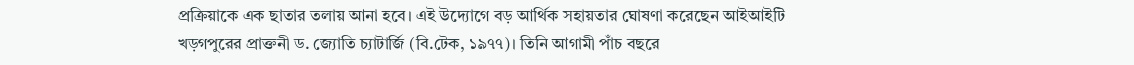প্রক্রিয়াকে এক ছাতার তলায় আনা হবে। এই উদ্যোগে বড় আর্থিক সহায়তার ঘোষণা করেছেন আইআইটি খড়গপুরের প্রাক্তনী ড. জ্যোতি চ্যাটার্জি (বি.টেক, ১৯৭৭)। তিনি আগামী পাঁচ বছরে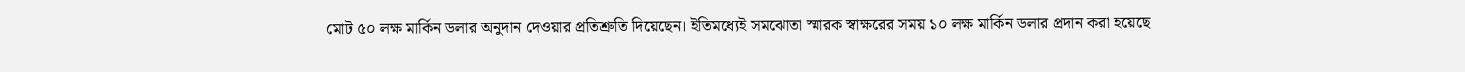মোট ৫০ লক্ষ মার্কিন ডলার অনুদান দেওয়ার প্রতিশ্রুতি দিয়েছেন। ইতিমধ্যেই সমঝোতা স্মারক স্বাক্ষরের সময় ১০ লক্ষ মার্কিন ডলার প্রদান করা হয়েছে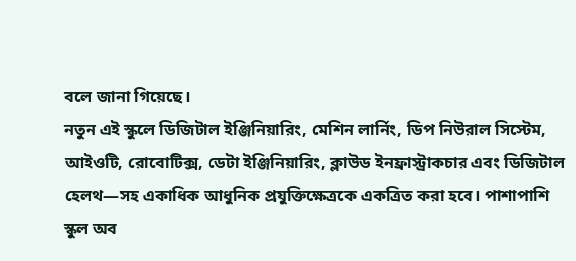বলে জানা গিয়েছে।
নতুন এই স্কুলে ডিজিটাল ইঞ্জিনিয়ারিং, মেশিন লার্নিং, ডিপ নিউরাল সিস্টেম, আইওটি, রোবোটিক্স, ডেটা ইঞ্জিনিয়ারিং, ক্লাউড ইনফ্রাস্ট্রাকচার এবং ডিজিটাল হেলথ—সহ একাধিক আধুনিক প্রযুক্তিক্ষেত্রকে একত্রিত করা হবে। পাশাপাশি স্কুল অব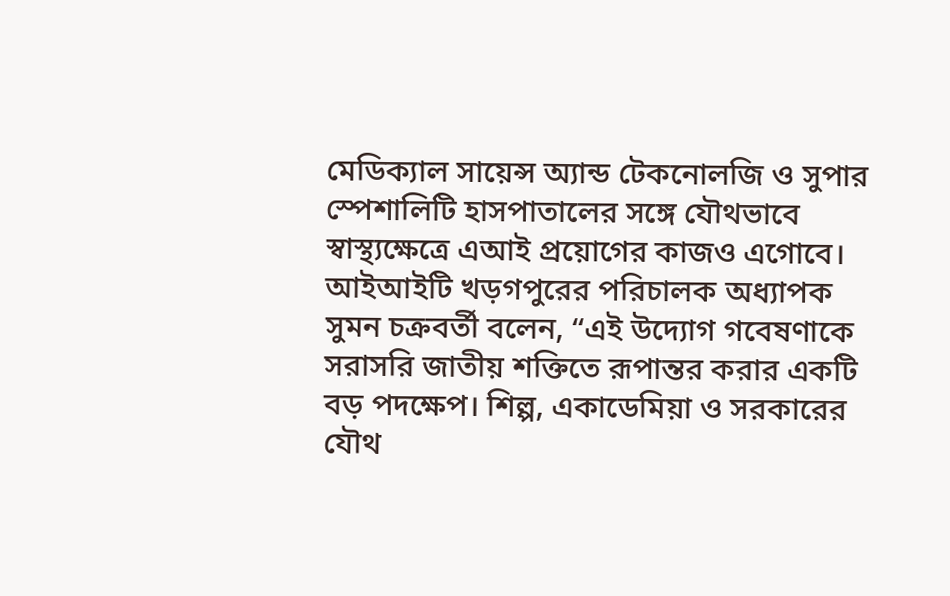মেডিক্যাল সায়েন্স অ্যান্ড টেকনোলজি ও সুপার স্পেশালিটি হাসপাতালের সঙ্গে যৌথভাবে স্বাস্থ্যক্ষেত্রে এআই প্রয়োগের কাজও এগোবে।
আইআইটি খড়গপুরের পরিচালক অধ্যাপক সুমন চক্রবর্তী বলেন, “এই উদ্যোগ গবেষণাকে সরাসরি জাতীয় শক্তিতে রূপান্তর করার একটি বড় পদক্ষেপ। শিল্প, একাডেমিয়া ও সরকারের যৌথ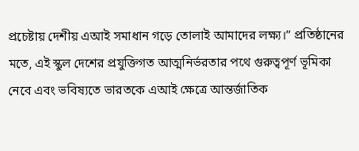প্রচেষ্টায় দেশীয় এআই সমাধান গড়ে তোলাই আমাদের লক্ষ্য।” প্রতিষ্ঠানের মতে, এই স্কুল দেশের প্রযুক্তিগত আত্মনির্ভরতার পথে গুরুত্বপূর্ণ ভূমিকা নেবে এবং ভবিষ্যতে ভারতকে এআই ক্ষেত্রে আন্তর্জাতিক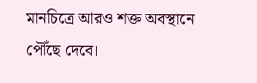মানচিত্রে আরও শক্ত অবস্থানে পৌঁছে দেবে।